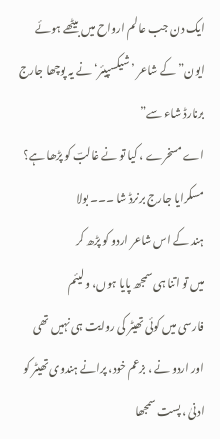ایک دن جب عالم ارواح میں بیٹھے ہوئے
ایون” کے شاعر ’شیکسپیئر‘ نے یہ پوچھا جارج برنارڈ شاء سے”
اے مسخرے ، کیا تو نے غالبؔ کو پڑھا ہے؟
مسکرایا جارج برنرڈ شا ۔۔۔ بولا
ہند کے اس شاعر اردو کو پڑھ کر
میں تو اتنا ہی سمجھ پایا ہوں، ولیئم
فارسی میں کوئی تھیٹر کی روایت ہی نہیں تھی
اور اردو نے ، بزعم خود، پرانے ہندوی تھیٹر کو
ادنیٰ ، پست سمجھا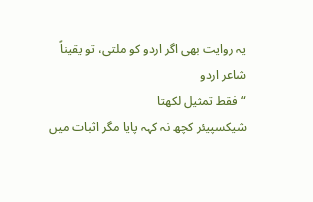یہ روایت بھی اگر اردو کو ملتی، تو یقیناً
شاعر اردو
“فقط تمثیل لکھتا
شیکسپیئر کچھ نہ کہہ پایا مگر اثبات میں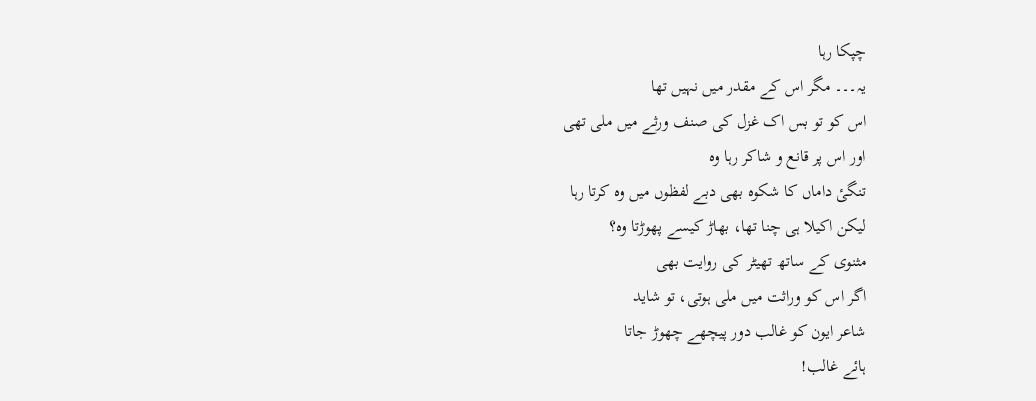چپکا رہا
یہ۔۔۔ مگر اس کے مقدر میں نہیں تھا
اس کو تو بس اک غزل کی صنف ورثے میں ملی تھی
اور اس پر قانع و شاکر رہا وہ
تنگیٔ داماں کا شکوہ بھی دبے لفظوں میں وہ کرتا رہا
لیکن اکیلا ہی چنا تھا، بھاڑ کیسے پھوڑتا وہ؟
مثنوی کے ساتھ تھیٹر کی روایت بھی
اگر اس کو وراثت میں ملی ہوتی، تو شاید
شاعر ایون کو غالب دور پیچھے چھوڑ جاتا
ہائے غالب!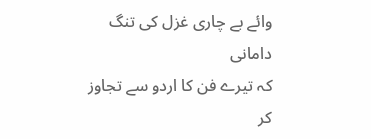وائے بے چاری غزل کی تنگ دامانی
کہ تیرے فن کا اردو سے تجاوز کر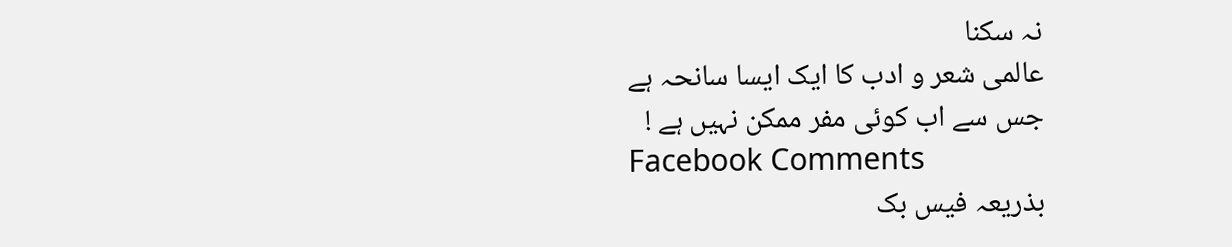نہ سکنا
عالمی شعر و ادب کا ایک ایسا سانحہ ہے
جس سے اب کوئی مفر ممکن نہیں ہے !
Facebook Comments
بذریعہ فیس بک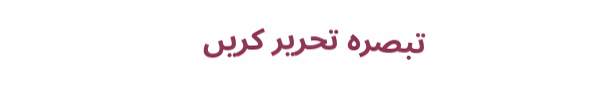تبصرہ تحریر کریں